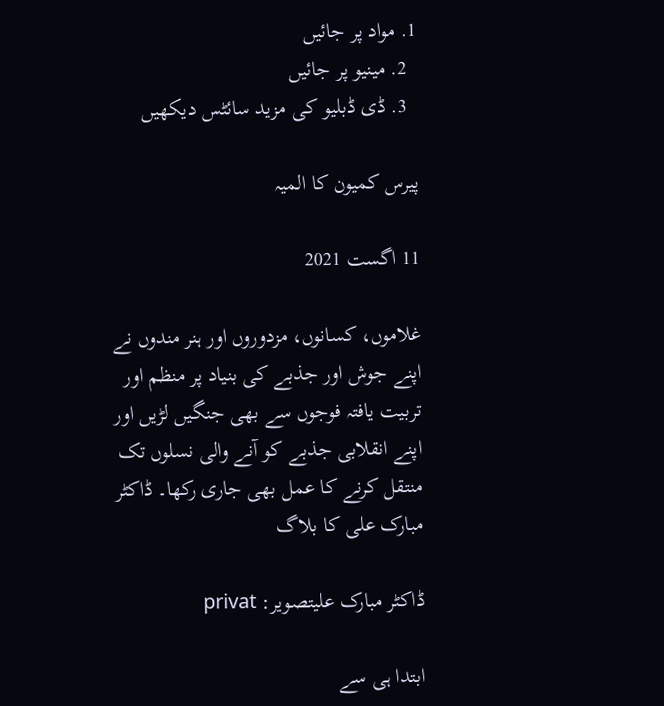1. مواد پر جائیں
  2. مینیو پر جائیں
  3. ڈی ڈبلیو کی مزید سائٹس دیکھیں

پیرس کمیون کا المیہ

11 اگست 2021

غلاموں، کسانوں، مزدوروں اور ہنر مندوں نے اپنے جوش اور جذبے کی بنیاد پر منظم اور تربیت یافتہ فوجوں سے بھی جنگیں لڑیں اور اپنے انقلابی جذبے کو آنے والی نسلوں تک منتقل کرنے کا عمل بھی جاری رکھا۔ ڈاکٹر مبارک علی کا بلاگ

ڈاکٹر مبارک علیتصویر: privat

ابتدا ہی سے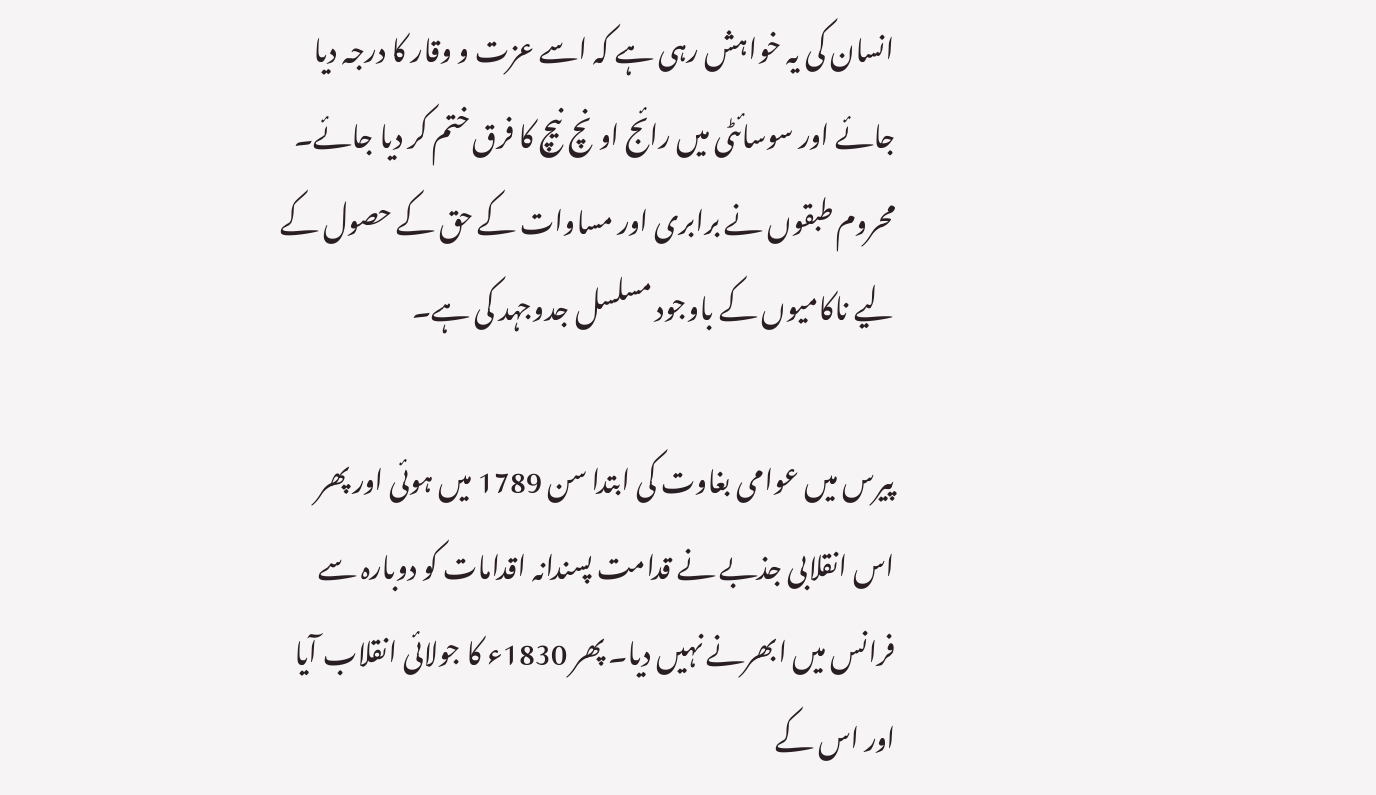انسان کی یہ خواہش رہی ہے کہ اسے عزت و وقار کا درجہ دیا جائے اور سوسائٹی میں رائج اونچ نیچ کا فرق ختم کر دیا جائے۔ محروم طبقوں نے برابری اور مساوات کے حق کے حصول کے لیے ناکامیوں کے باوجود مسلسل جدوجہد کی ہے۔

پیرس میں عوامی بغاوت کی ابتدا سن 1789 میں ہوئی اور پھر اس انقلابی جذبے نے قدامت پسندانہ اقدامات کو دوبارہ سے فرانس میں ابھرنے نہیں دیا۔ پھر 1830ء کا جولائی انقلاب آیا اور اس کے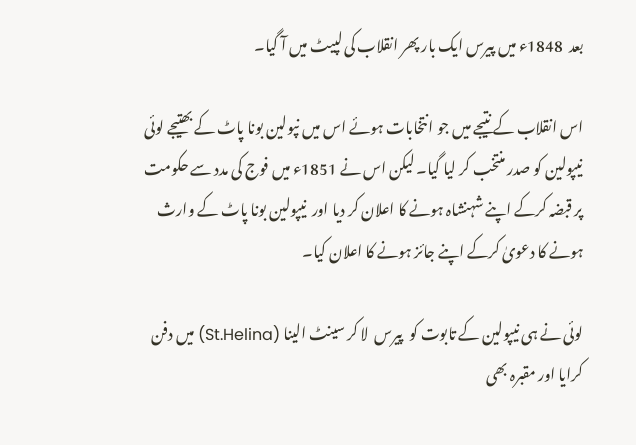بعد  1848ء میں پیرس ایک بار پھر انقلاب کی لپیٹ میں آ گیا۔

اس انقلاب کے نتیجے میں جو انتخابات ہوئے اس میں نپولین بونا پاٹ کے بھتیجے لوئی نیپولین کو صدر منتخب کر لیا گیا۔ لیکن اس نے 1851ء میں فوج کی مدد سے حکومت پر قبضہ کرکے اپنے شہنشاہ ہونے کا اعلان کر دیا اور  نیپولین بونا پاٹ کے وارث  ہونے کا دعویٰ کرکے اپنے جائز ہونے کا اعلان کیا۔

لوئی نے ہی نیپولین کے تابوت کو  پیرس  لا کر سینٹ الینا (St.Helina) میں دفن کرایا اور مقبرہ بھی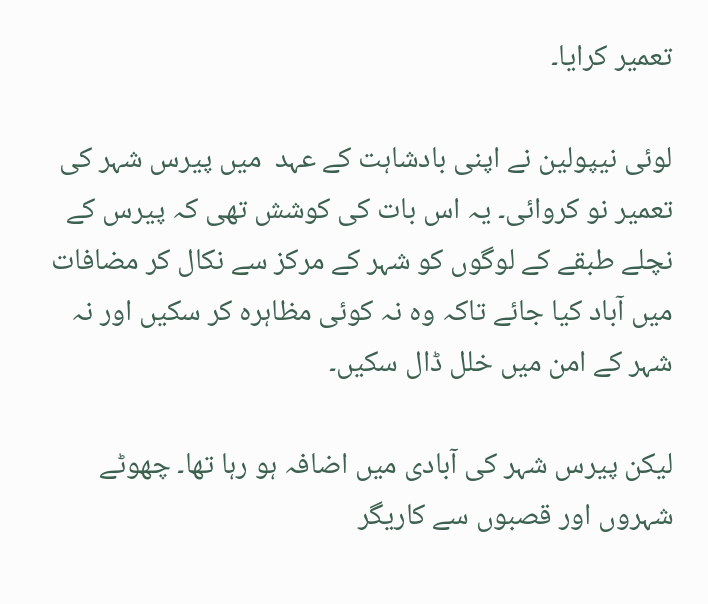تعمیر کرایا۔

لوئی نیپولین نے اپنی بادشاہت کے عہد  میں پیرس شہر کی تعمیر نو کروائی۔ یہ اس بات کی کوشش تھی کہ پیرس کے نچلے طبقے کے لوگوں کو شہر کے مرکز سے نکال کر مضافات میں آباد کیا جائے تاکہ وہ نہ کوئی مظاہرہ کر سکیں اور نہ شہر کے امن میں خلل ڈال سکیں۔

لیکن پیرس شہر کی آبادی میں اضافہ ہو رہا تھا۔ چھوٹے شہروں اور قصبوں سے کاریگر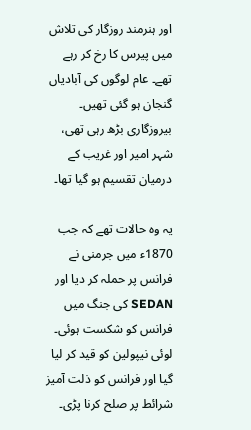اور ہنرمند روزگار کی تلاش میں پیرس کا رخ کر رہے تھے۔ عام لوگوں کی آبادیاں گنجان ہو گئی تھیں۔ بیروزگاری بڑھ رہی تھی، شہر امیر اور غریب کے درمیان تقسیم ہو گیا تھا۔

یہ وہ حالات تھے کہ جب 1870ء میں جرمنی نے فرانس پر حملہ کر دیا اور SEDAN کی جنگ میں فرانس کو شکست ہوئی۔ لوئی نیپولین کو قید کر لیا گیا اور فرانس کو ذلت آمیز شرائط پر صلح کرنا پڑی۔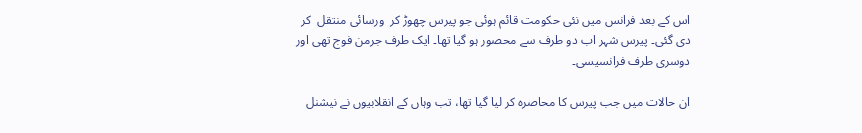اس کے بعد فرانس میں نئی حکومت قائم ہوئی جو پیرس چھوڑ کر  ورسائی منتقل  کر دی گئی۔ پیرس شہر اب دو طرف سے محصور ہو گیا تھا۔ ایک طرف جرمن فوج تھی اور دوسری طرف فرانسیسی۔

ان حالات میں جب پیرس کا محاصرہ کر لیا گیا تھا، تب وہاں کے انقلابیوں نے نیشنل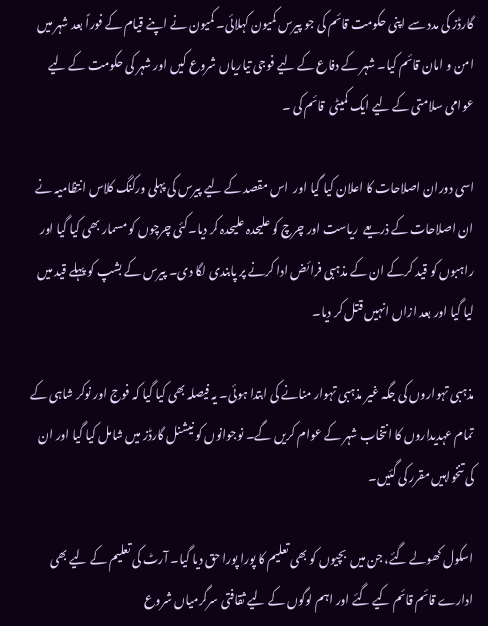گارڈز کی مدد سے اپنی حکومت قائم کی جو پیرس کمیون کہلائی۔ کمیون نے اپنے قیام کے فوراً بعد شہر میں امن و امان قائم کیا۔ شہر کے دفاع کے لیے فوجی تیاریاں شروع کیں اور شہر کی حکومت کے لیے عوامی سلامتی کے لیے ایک کمیٹی  قائم کی ۔

اسی دوران اصلاحات کا اعلان کیا گیا اور  اس مقصد کے لیے پیرس کی پہلی ورکنگ کلاس انتظامیہ نے ان اصلاحات کے ذریعے  ریاست اور چرچ کو علیحدہ علیحدہ کر دیا۔کئی چرچوں کو مسمار بھی کیا گیا اور راہبوں کو قید کرکے ان کے مذہبی فرائض ادا کرنے پر پابندی لگا دی۔ پیرس کے بشپ کو پہلے قید میں لیا گیا اور بعد ازاں انہیں قتل کر دیا۔

مذہبی تہواروں کی جگہ غیر مذہبی تہوار منانے کی ابتدا ہوئی۔ یہ فیصلہ بھی کیا گیا کہ فوج اور نوکر شاہی کے تمام عہدیداروں کا انتخاب شہر کے عوام کریں گے۔ نوجوانوں کو نیشنل گارڈز میں شامل کیا گیا اور ان کی تنخواہیں مقرر کی گئیں۔

اسکول کھولے گئے، جن میں  بچیوں کو بھی تعلیم کا پورا پورا حق دیا گیا۔ آرٹ کی تعلیم کے لیے بھی ادارے قائم قائم کیے گئے اور اہم لوگوں کے لیے ثقافتی سرگرمیاں شروع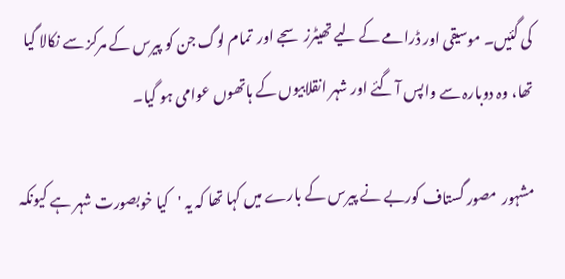کی گئیں۔ موسیقی اور ڈرامے کے لیے تھیٹرز سجے اور  تمام لوگ جن کو پیرس کے مرکز سے نکالا گیا تھا، وہ دوبارہ سے واپس آ گئے اور شہر انقلابیوں کے ہاتھوں عوامی ہو گیا۔

مشہور  مصور گستاف کوربے نے پیرس کے بارے میں کہا تھا کہ یہ 'کیا خوبصورت شہر ہے کیونکہ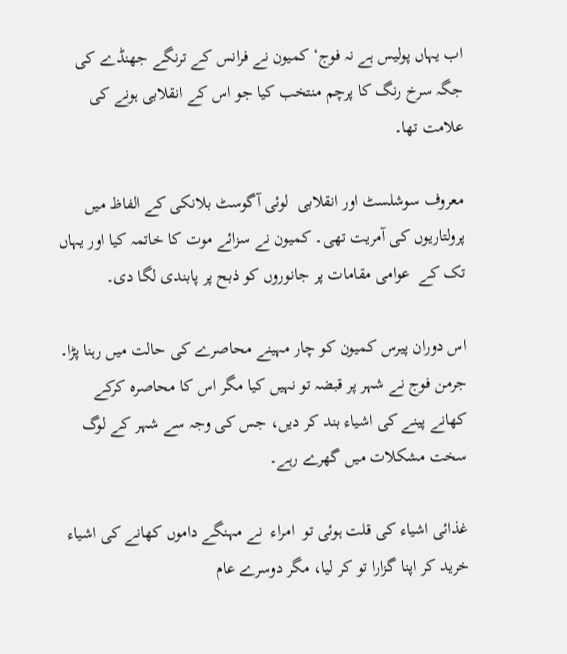اب یہاں پولیس ہے نہ فوج‘ کمیون نے فرانس کے ترنگے جھنڈے کی جگہ سرخ رنگ کا پرچم منتخب کیا جو اس کے انقلابی ہونے کی علامت تھا۔

معروف سوشلسٹ اور انقلابی  لوئی آگوسٹ بلانکی کے الفاظ میں پرولتاریوں کی آمریت تھی۔ کمیون نے سزائے موت کا خاتمہ کیا اور یہاں تک کے  عوامی مقامات پر جانوروں کو ذبح پر پابندی لگا دی۔

اس دوران پیرس کمیون کو چار مہینے محاصرے کی حالت میں رہنا پڑا۔ جرمن فوج نے شہر پر قبضہ تو نہیں کیا مگر اس کا محاصرہ کرکے کھانے پینے کی اشیاء بند کر دیں، جس کی وجہ سے شہر کے لوگ سخت مشکلات میں گھرے رہے۔

غذائی اشیاء کی قلت ہوئی تو  امراء  نے مہنگے داموں کھانے کی اشیاء خرید کر اپنا گزارا تو کر لیا، مگر دوسرے عام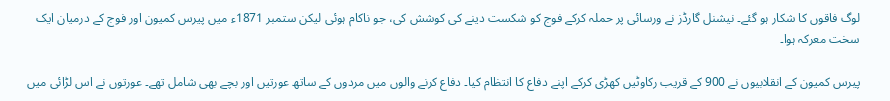لوگ فاقوں کا شکار ہو گئے۔ نیشنل گارڈز نے ورسائی پر حملہ کرکے فوج کو شکست دینے کی کوشش کی، جو ناکام ہوئی لیکن ستمبر 1871ء میں پیرس کمیون اور فوج کے درمیان ایک سخت معرکہ ہوا۔

پیرس کمیون کے انقلابیوں نے 900 کے قریب رکاوٹیں کھڑی کرکے اپنے دفاع کا انتظام کیا۔ دفاع کرنے والوں میں مردوں کے ساتھ عورتیں اور بچے بھی شامل تھے۔ عورتوں نے اس لڑائی میں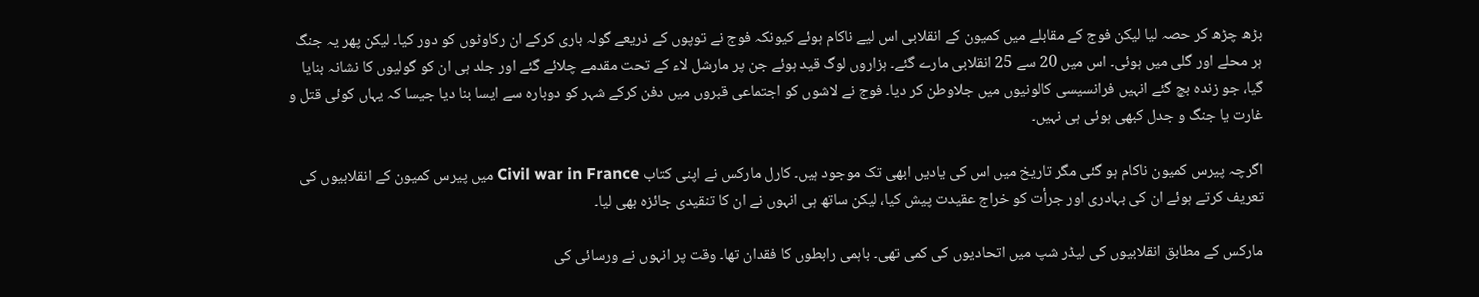بڑھ چڑھ کر حصہ لیا لیکن فوج کے مقابلے میں کمیون کے انقلابی اس لیے ناکام ہوئے کیونکہ فوج نے توپوں کے ذریعے گولہ باری کرکے ان رکاوٹوں کو دور کیا۔ لیکن پھر یہ جنگ ہر محلے اور گلی میں ہوئی۔ اس میں 20 سے 25 انقلابی مارے گئے۔ ہزاروں لوگ قید ہوئے جن پر مارشل لاء کے تحت مقدمے چلائے گئے اور جلد ہی ان کو گولیوں کا نشانہ بنایا گیا، جو زندہ بچ گئے انہیں فرانسیسی کالونیوں میں جلاوطن کر دیا۔ فوج نے لاشوں کو اجتماعی قبروں میں دفن کرکے شہر کو دوبارہ سے ایسا بنا دیا جیسا کہ یہاں کوئی قتل و غارت یا جنگ و جدل کبھی ہوئی ہی نہیں۔

اگرچہ پیرس کمیون ناکام ہو گئی مگر تاریخ میں اس کی یادیں ابھی تک موجود ہیں۔ کارل مارکس نے اپنی کتاب Civil war in France میں پیرس کمیون کے انقلابیوں کی تعریف کرتے ہوئے ان کی بہادری اور جرأت کو خراج عقیدت پیش کیا، لیکن ساتھ ہی انہوں نے ان کا تنقیدی جائزہ بھی لیا۔

مارکس کے مطابق انقلابیوں کی لیڈر شپ میں اتحادیوں کی کمی تھی۔ باہمی رابطوں کا فقدان تھا۔ وقت پر انہوں نے ورسائی کی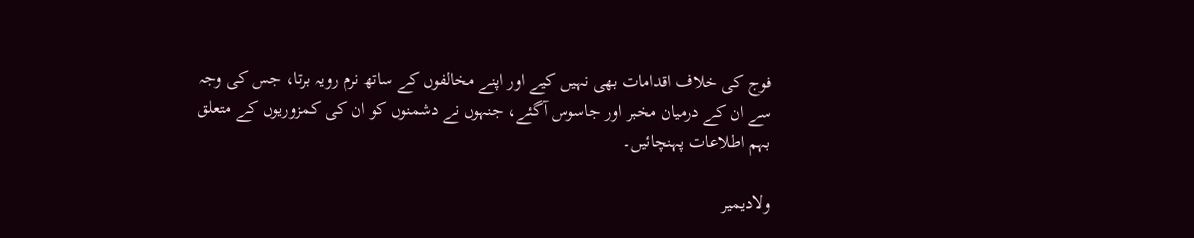فوج کی خلاف اقدامات بھی نہیں کیے اور اپنے مخالفوں کے ساتھ نرم رویہ برتا، جس کی وجہ سے ان کے درمیان مخبر اور جاسوس آگئے، جنہوں نے دشمنوں کو ان کی کمزوریوں کے متعلق بہم اطلاعات پہنچائیں۔

ولادیمیر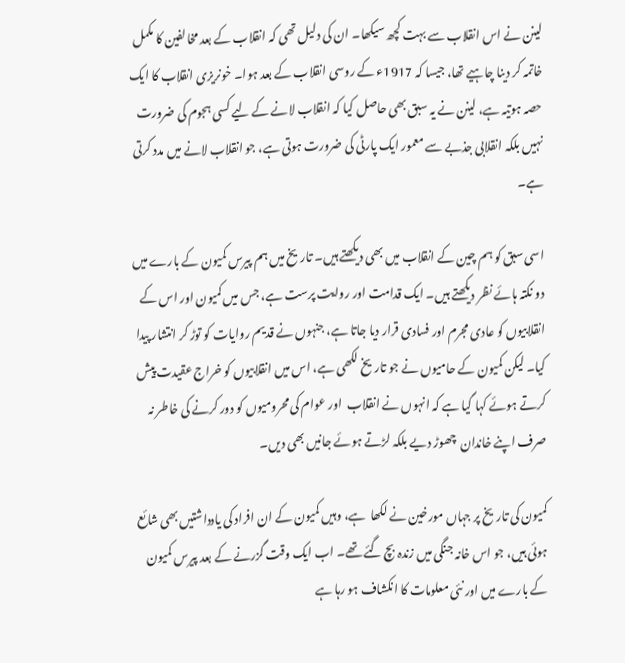لینن نے اس انقلاب سے بہت کچھ سیکھا۔ ان کی دلیل تھی کہ انقلاب کے بعد مخالفین کا مکمل خاتمہ کر دینا چاہیے تھا، جیسا کہ 1917ء کے روسی انقلاب کے بعد ہوا۔ خونریزی انقلاب کا ایک حصہ ہوتیہ ہے، لینن نے یہ سبق بھی حاصل کیا کہ انقلاب لانے کے لیے کسی ہجوم کی ضرورت نہیں بلکہ انقلابی جذبے سے معمور ایک پارٹی کی ضرورت ہوتی ہے، جو انقلاب لانے میں مدد کرتی ہے۔

اسی سبق کو ہم چین کے انقلاب میں بھی دیکھتے ہیں۔ تاریخ میں ہم پیرس کمیون کے بارے میں دو نکتہ ہائے نظر دیکھتے ہیں۔ ایک قدامت اور روایت پرست ہے، جس میں کمیون اور اس کے انقلابیوں کو عادی مجرم اور فسادی قرار دیا جاتا ہے، جنہوں نے قدیم روایات کو توڑ کر انتشار پیدا کیا۔ لیکن کمیون کے حامیوں نے جو تاریخ لکھی ہے، اس میں انقلابیوں کو خراج عقیدت پیش کرتے ہوئے کہا گیا ہے کہ انہوں نے انقلاب  اور عوام کی محرومیوں کو دور کرنے کی خاطر نہ صرف اپنے خاندان  چھوڑ دیے بلکہ لڑتے ہوئے جانیں بھی دیں۔

کمیون کی تاریخ پر جہاں مورخین نے لکھا  ہے، وہیں کمیون کے ان افراد کی یادداشتیں بھی شائع ہوئی ہیں، جو اس خانہ جنگی میں زندہ بچ گئے تھے۔ اب ایک وقت گزرنے کے بعد پیرس کمیون کے بارے میں اور نئی معلومات کا انکشاف ہو رہا ہے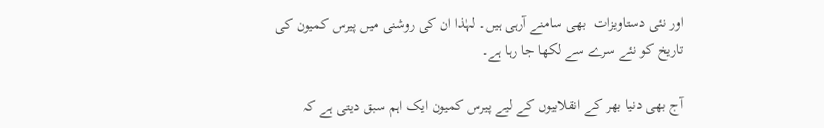اور نئی دستاویزات  بھی سامنے آرہی ہیں۔ لہٰذا ان کی روشنی میں پیرس کمیون کی تاریخ کو نئے سرے سے لکھا جا رہا ہے۔

آج بھی دنیا بھر کے انقلابیوں کے لیے پیرس کمیون ایک اہم سبق دیتی ہے کہ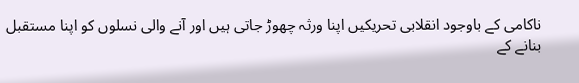ناکامی کے باوجود انقلابی تحریکیں اپنا ورثہ چھوڑ جاتی ہیں اور آنے والی نسلوں کو اپنا مستقبل بنانے کے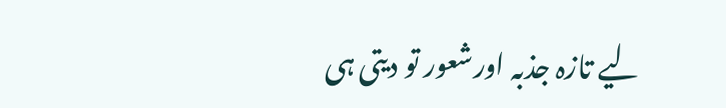لیے تازہ جذبہ اورشعور تو دیتی ہی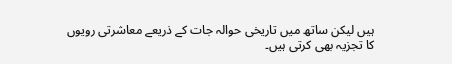ہیں لیکن ساتھ میں تاریخی حوالہ جات کے ذریعے معاشرتی رویوں کا تجزیہ بھی کرتی ہیں۔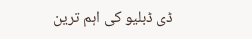ڈی ڈبلیو کی اہم ترین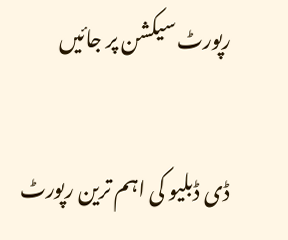رپورٹ سیکشن پر جائیں

ڈی ڈبلیو کی اہم ترین رپورٹ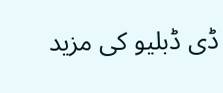ڈی ڈبلیو کی مزید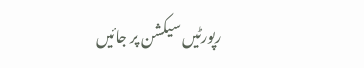رپورٹیں سیکشن پر جائیں